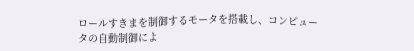ロールすきまを制御するモータを搭載し、コンピュータの自動制御によ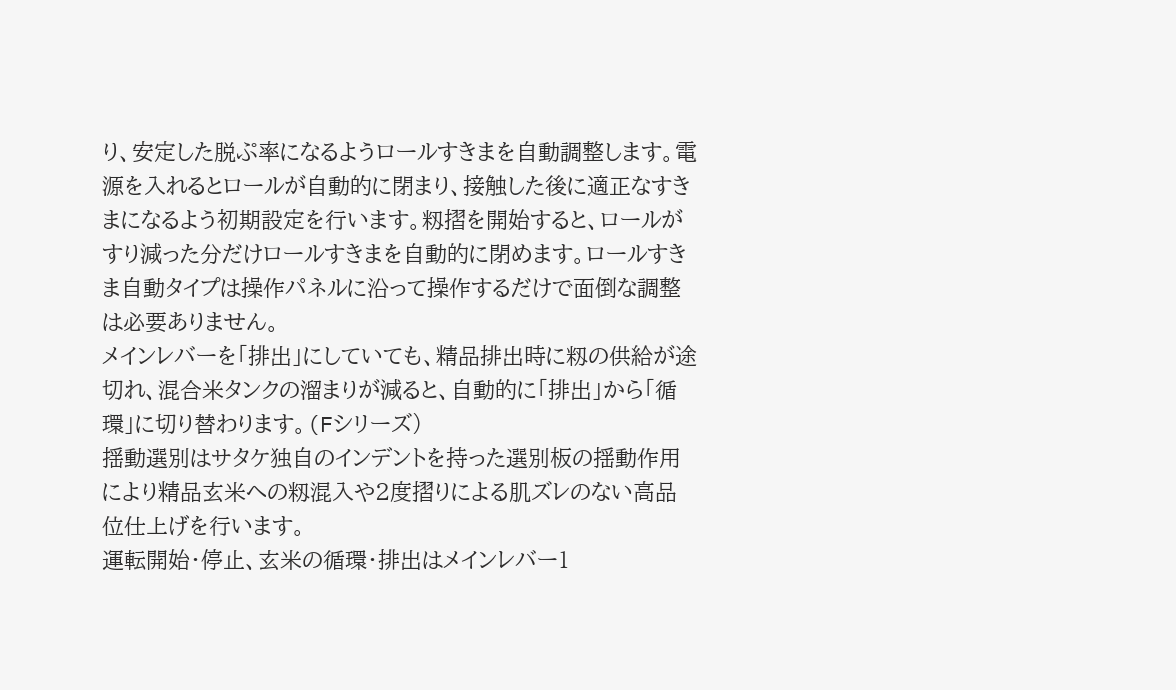り、安定した脱ぷ率になるようロールすきまを自動調整します。電源を入れるとロールが自動的に閉まり、接触した後に適正なすきまになるよう初期設定を行います。籾摺を開始すると、ロールがすり減った分だけロールすきまを自動的に閉めます。ロールすきま自動タイプは操作パネルに沿って操作するだけで面倒な調整は必要ありません。
メインレバーを「排出」にしていても、精品排出時に籾の供給が途切れ、混合米タンクの溜まりが減ると、自動的に「排出」から「循環」に切り替わります。(Fシリーズ)
揺動選別はサタケ独自のインデントを持った選別板の揺動作用により精品玄米への籾混入や2度摺りによる肌ズレのない高品位仕上げを行います。
運転開始・停止、玄米の循環・排出はメインレバー1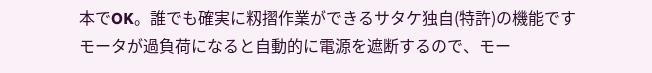本でOK。誰でも確実に籾摺作業ができるサタケ独自(特許)の機能です
モータが過負荷になると自動的に電源を遮断するので、モー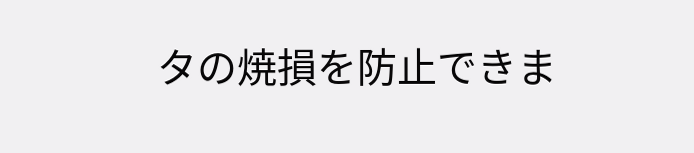タの焼損を防止できま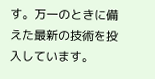す。万一のときに備えた最新の技術を投入しています。